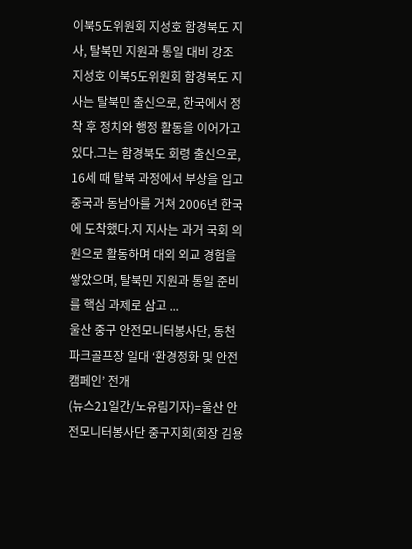이북5도위원회 지성호 함경북도 지사, 탈북민 지원과 통일 대비 강조
지성호 이북5도위원회 함경북도 지사는 탈북민 출신으로, 한국에서 정착 후 정치와 행정 활동을 이어가고 있다.그는 함경북도 회령 출신으로, 16세 때 탈북 과정에서 부상을 입고 중국과 동남아를 거쳐 2006년 한국에 도착했다.지 지사는 과거 국회 의원으로 활동하며 대외 외교 경험을 쌓았으며, 탈북민 지원과 통일 준비를 핵심 과제로 삼고 ...
울산 중구 안전모니터봉사단, 동천파크골프장 일대 ‘환경정화 및 안전캠페인’ 전개
(뉴스21일간/노유림기자)=울산 안전모니터봉사단 중구지회(회장 김용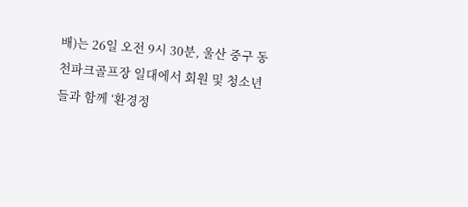배)는 26일 오전 9시 30분, 울산 중구 동천파크골프장 일대에서 회원 및 청소년들과 함께 ‘환경정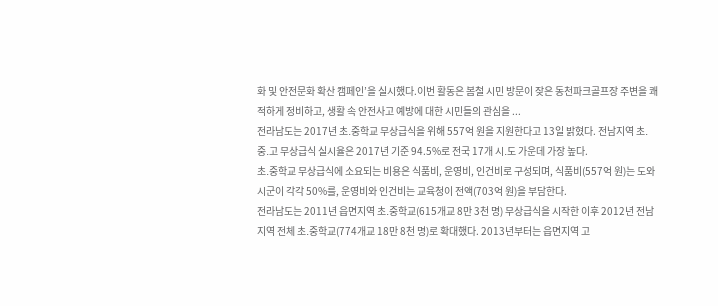화 및 안전문화 확산 캠페인’을 실시했다.이번 활동은 봄철 시민 방문이 잦은 동천파크골프장 주변을 쾌적하게 정비하고, 생활 속 안전사고 예방에 대한 시민들의 관심을 ...
전라남도는 2017년 초․중학교 무상급식을 위해 557억 원을 지원한다고 13일 밝혔다. 전남지역 초․중․고 무상급식 실시율은 2017년 기준 94.5%로 전국 17개 시․도 가운데 가장 높다.
초․중학교 무상급식에 소요되는 비용은 식품비, 운영비, 인건비로 구성되며, 식품비(557억 원)는 도와 시군이 각각 50%를, 운영비와 인건비는 교육청이 전액(703억 원)을 부담한다.
전라남도는 2011년 읍면지역 초․중학교(615개교 8만 3천 명) 무상급식을 시작한 이후 2012년 전남지역 전체 초․중학교(774개교 18만 8천 명)로 확대했다. 2013년부터는 읍면지역 고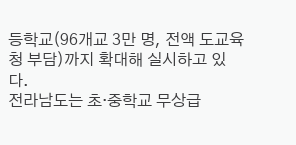등학교(96개교 3만 명, 전액 도교육청 부담)까지 확대해 실시하고 있다.
전라남도는 초·중학교 무상급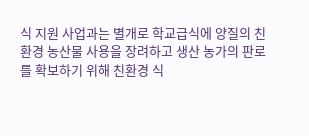식 지원 사업과는 별개로 학교급식에 양질의 친환경 농산물 사용을 장려하고 생산 농가의 판로를 확보하기 위해 친환경 식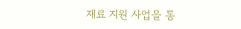재료 지원 사업을 통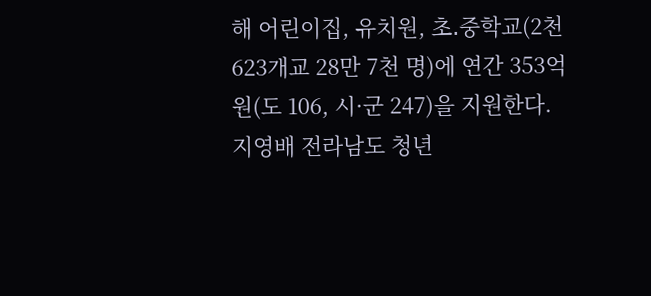해 어린이집, 유치원, 초․중학교(2천623개교 28만 7천 명)에 연간 353억 원(도 106, 시·군 247)을 지원한다.
지영배 전라남도 청년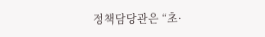정책담당관은 “초·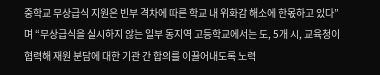중학교 무상급식 지원은 빈부 격차에 따른 학교 내 위화감 해소에 한몫하고 있다”며 “무상급식을 실시하지 않는 일부 동지역 고등학교에서는 도, 5개 시, 교육청이 협력해 재원 분담에 대한 기관 간 합의를 이끌어내도록 노력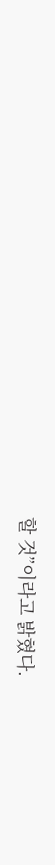할 것”이라고 밝혔다.